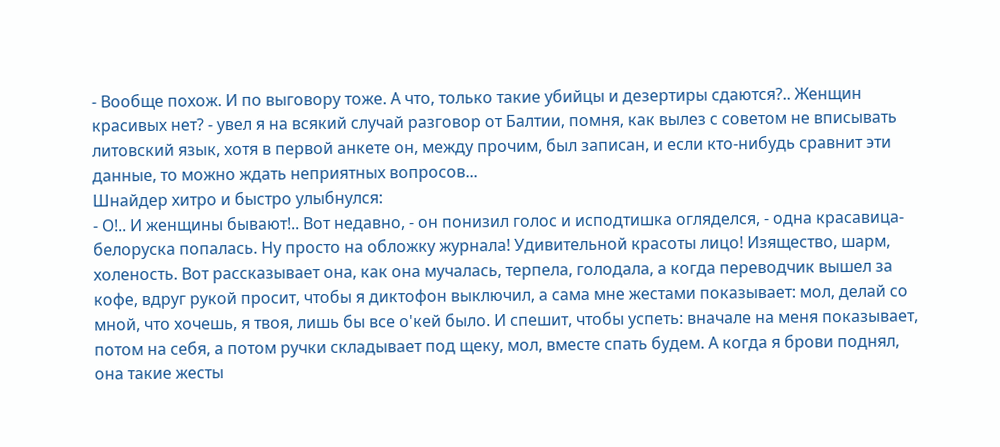- Вообще похож. И по выговору тоже. А что, только такие убийцы и дезертиры сдаются?.. Женщин красивых нет? - увел я на всякий случай разговор от Балтии, помня, как вылез с советом не вписывать литовский язык, хотя в первой анкете он, между прочим, был записан, и если кто-нибудь сравнит эти данные, то можно ждать неприятных вопросов...
Шнайдер хитро и быстро улыбнулся:
- О!.. И женщины бывают!.. Вот недавно, - он понизил голос и исподтишка огляделся, - одна красавица-белоруска попалась. Ну просто на обложку журнала! Удивительной красоты лицо! Изящество, шарм, холеность. Вот рассказывает она, как она мучалась, терпела, голодала, а когда переводчик вышел за кофе, вдруг рукой просит, чтобы я диктофон выключил, а сама мне жестами показывает: мол, делай со мной, что хочешь, я твоя, лишь бы все о'кей было. И спешит, чтобы успеть: вначале на меня показывает, потом на себя, а потом ручки складывает под щеку, мол, вместе спать будем. А когда я брови поднял, она такие жесты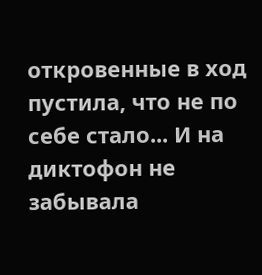откровенные в ход пустила, что не по себе стало... И на диктофон не забывала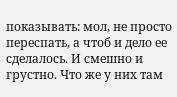показывать: мол, не просто переспать, а чтоб и дело ее сделалось. И смешно и грустно. Что же у них там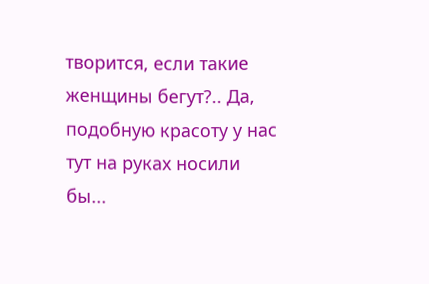творится, если такие женщины бегут?.. Да, подобную красоту у нас тут на руках носили бы...